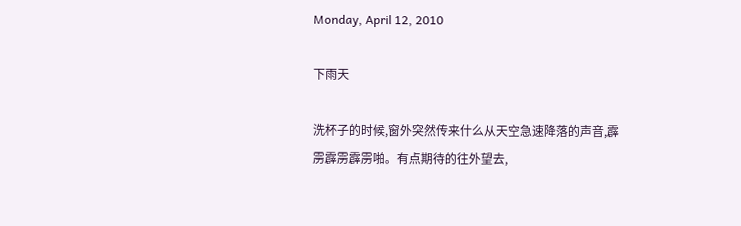Monday, April 12, 2010

下雨天

洗杯子的时候,窗外突然传来什么从天空急速降落的声音,霹雳霹雳霹雳啪。有点期待的往外望去,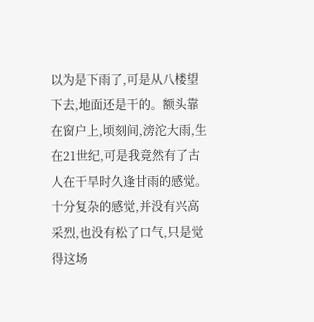以为是下雨了,可是从八楼望下去,地面还是干的。额头靠在窗户上,顷刻间,滂沱大雨,生在21世纪,可是我竟然有了古人在干旱时久逢甘雨的感觉。十分复杂的感觉,并没有兴高采烈,也没有松了口气,只是觉得这场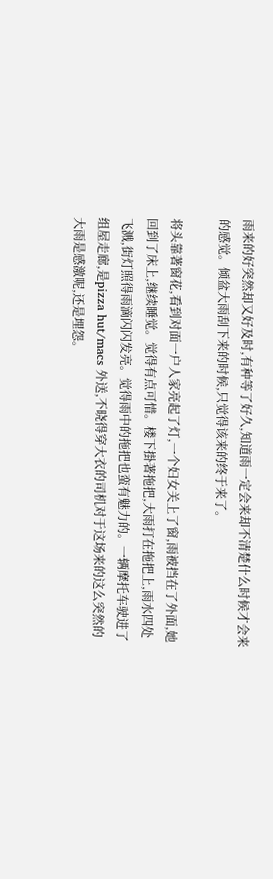雨来的好突然却又好及时,有种等了好久,知道雨一定会来却不清楚什么时候才会来的感觉。倾盆大雨刮下来的时候,只觉得该来的终于来了。

将头靠著窗花,看到对面一户人家亮起了灯,一个妇女关上了窗,雨被挡在了外面,她回到了床上,继续睡觉。觉得有点可惜。楼下掛著拖把,大雨打在拖把上,雨水四处飞溅,街灯照得雨滴闪闪发亮。觉得雨中的拖把也蛮有魅力的。一辆摩托车驶进了组屋走廊,是pizza hut/macs 外送,不晓得穿大衣的司机对于这场来的这么突然的大雨是感激呢,还是埋怨。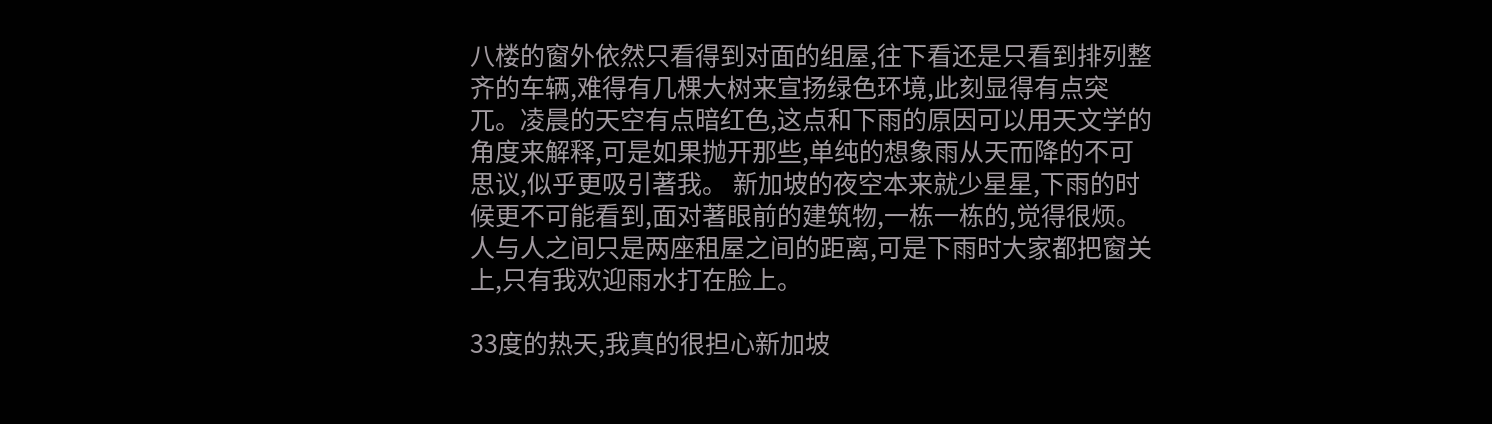八楼的窗外依然只看得到对面的组屋,往下看还是只看到排列整齐的车辆,难得有几棵大树来宣扬绿色环境,此刻显得有点突兀。凌晨的天空有点暗红色,这点和下雨的原因可以用天文学的角度来解释,可是如果抛开那些,单纯的想象雨从天而降的不可思议,似乎更吸引著我。 新加坡的夜空本来就少星星,下雨的时候更不可能看到,面对著眼前的建筑物,一栋一栋的,觉得很烦。人与人之间只是两座租屋之间的距离,可是下雨时大家都把窗关上,只有我欢迎雨水打在脸上。

33度的热天,我真的很担心新加坡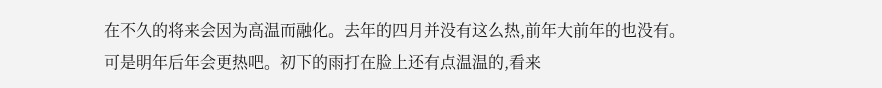在不久的将来会因为高温而融化。去年的四月并没有这么热,前年大前年的也没有。可是明年后年会更热吧。初下的雨打在脸上还有点温温的,看来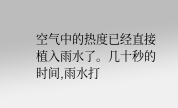空气中的热度已经直接植入雨水了。几十秒的时间,雨水打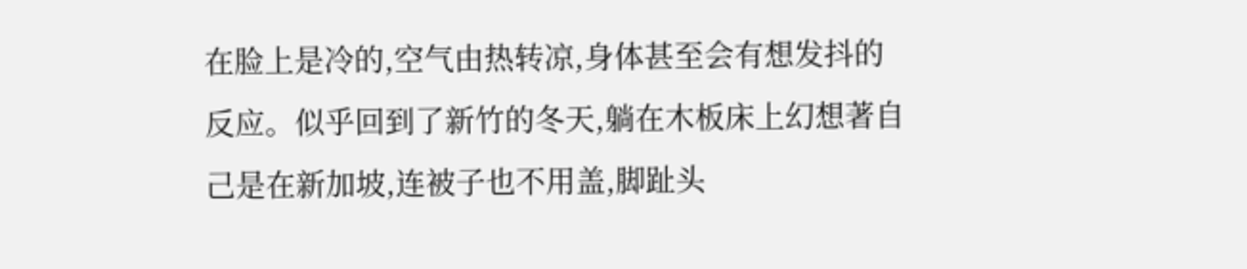在脸上是冷的,空气由热转凉,身体甚至会有想发抖的反应。似乎回到了新竹的冬天,躺在木板床上幻想著自己是在新加坡,连被子也不用盖,脚趾头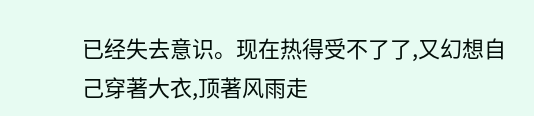已经失去意识。现在热得受不了了,又幻想自己穿著大衣,顶著风雨走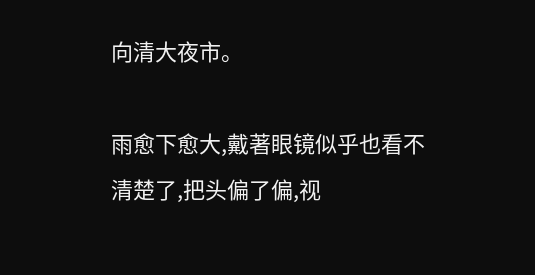向清大夜市。

雨愈下愈大,戴著眼镜似乎也看不清楚了,把头偏了偏,视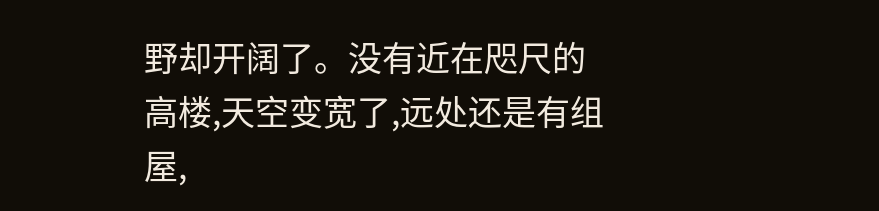野却开阔了。没有近在咫尺的高楼,天空变宽了,远处还是有组屋,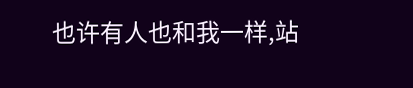也许有人也和我一样,站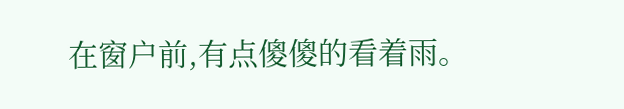在窗户前,有点傻傻的看着雨。